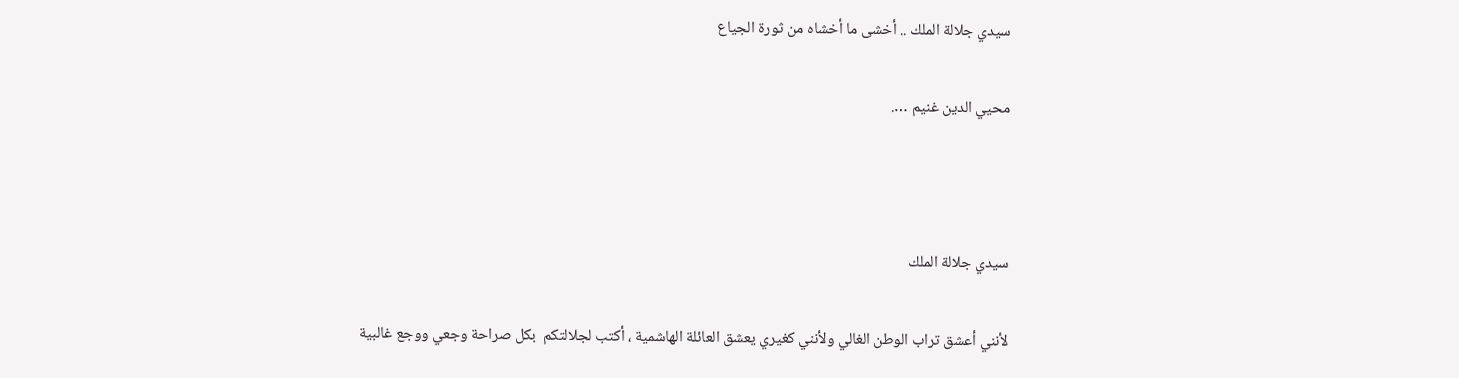سيدي جلالة الملك .. أخشى ما أخشاه من ثورة الجياع

محيي الدين غنيم ….



سيدي جلالة الملك

لأنني أعشق تراب الوطن الغالي ولأنني كغيري يعشق العائلة الهاشمية ، أكتب لجلالتكم  بكل صراحة وجعي ووجع غالبية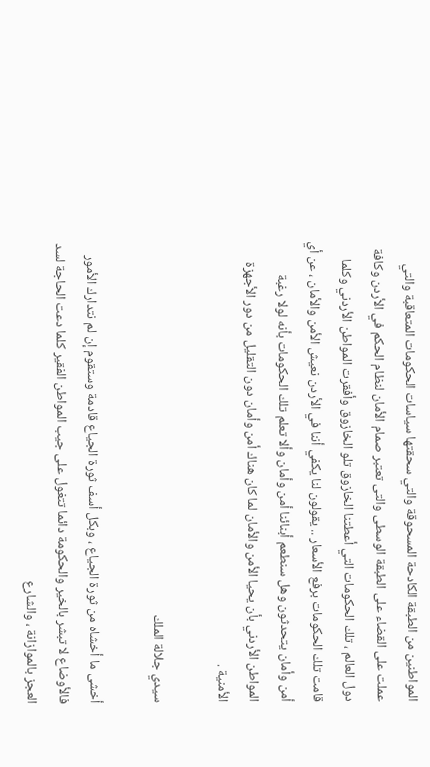المواطنين من الطبقة الكادحة المسحوقة والتي سحقتها سياسات الحكومات المتعاقبة والتي عملت على القضاء على الطبقة الوسطى والتى تعتبر صمام الأمان لنظام الحكم في الأردن وكافة دول العالم ، تلك الحكومات التي أعطتنا الخازوق تلو الخازوق وأفقرت المواطن الأردني وكلما قامت تلك الحكومات برفع الأسعار .. يقولون لنا يكفي أننا في الأردن نعيش الأمن والأمان ، عن أي أمن وأمان يتحدثون وهل سنطعم أبنائنا أمن وأمان وألا تعلم تلك الحكومات بأنه لولا رغبة المواطن الأردني بأن يحيا الأمن والأمان لما كان هناك أمن وأمان دون التقليل من دور الأجهزة الأمنية .

سيدي جلالة الملك

أخشى ما أخشاه من ثورة الجياع ، وبكل أسف ثورة الجياع قادمة وستقوم إن لم نتدارك الأمور فالأوضاع لا تبشر بالخير والحكومة دائما تتغول على جيب المواطن الفقير كلما دعت الحاجة لسد العجز بالموازانة ، والشارع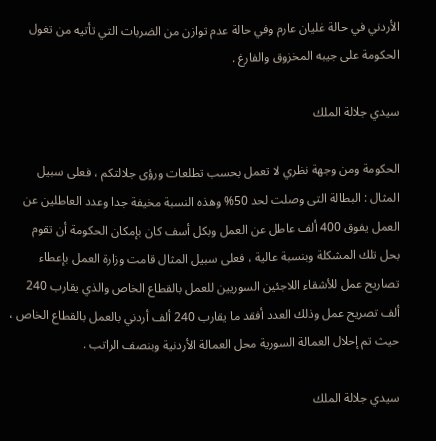الأردني في حالة غليان عارم وفي حالة عدم توازن من الضربات التي تأتيه من تغول الحكومة على جيبه المخزوق والفارغ .

سيدي جلالة الملك

الحكومة ومن وجهة نظري لا تعمل بحسب تطلعات ورؤى جلالتكم ، فعلى سبيل المثال : البطالة التى وصلت لحد 50% وهذه النسبة مخيفة جدا وعدد العاطلين عن العمل يفوق 400 ألف عاطل عن العمل وبكل أسف كان بإمكان الحكومة أن تقوم  بحل تلك المشكلة وبنسبة عالية ، فعلى سبيل المثال قامت وزارة العمل بإعطاء تصاريح عمل للأشقاء اللاجئين السوريين للعمل بالقطاع الخاص والذي يقارب 240 ألف تصريح عمل وذلك العدد أفقد ما يقارب 240 ألف أردني بالعمل بالقطاع الخاص ، حيث تم إحلال العمالة السورية محل العمالة الأردنية وبنصف الراتب .

سيدي جلالة الملك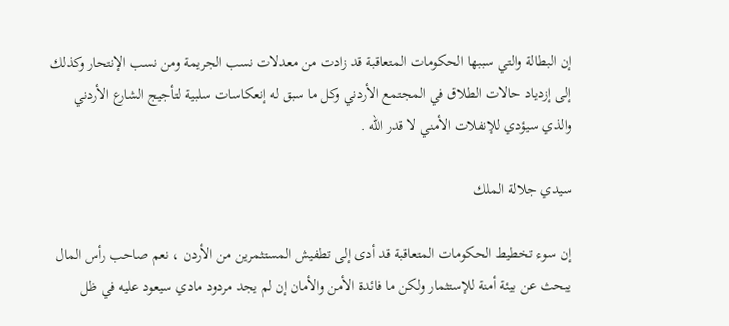إن البطالة والتي سببها الحكومات المتعاقبة قد زادت من معدلات نسب الجريمة ومن نسب الإنتحار وكذلك إلى إزدياد حالات الطلاق في المجتمع الأردني وكل ما سبق له إنعكاسات سلبية لتأجيج الشارع الأردني والذي سيؤدي للإنفلات الأمني لا قدر الله .

سيدي جلالة الملك

إن سوء تخطيط الحكومات المتعاقبة قد أدى إلى تطفيش المستثمرين من الأردن ، نعم صاحب رأس المال يبحث عن بيئة أمنة للإستثمار ولكن ما فائدة الأمن والأمان إن لم يجد مردود مادي سيعود عليه في ظل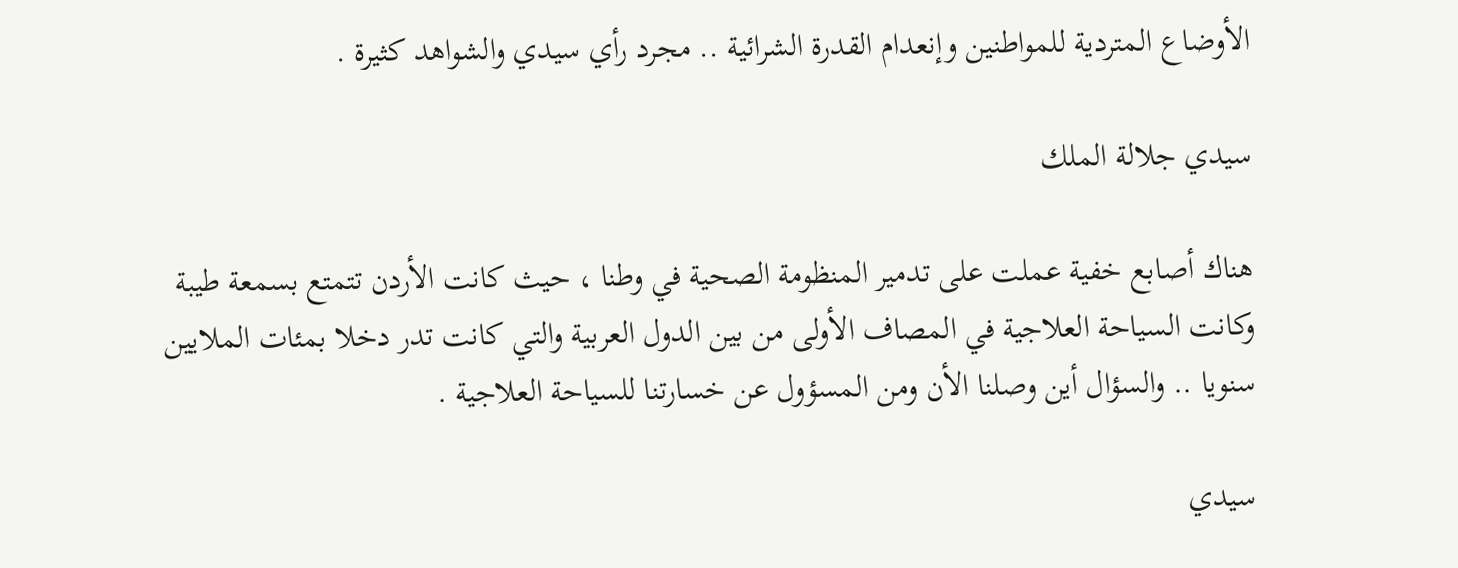الأوضاع المتردية للمواطنين وإنعدام القدرة الشرائية .. مجرد رأي سيدي والشواهد كثيرة .

سيدي جلالة الملك

هناك أصابع خفية عملت على تدمير المنظومة الصحية في وطنا ، حيث كانت الأردن تتمتع بسمعة طيبة وكانت السياحة العلاجية في المصاف الأولى من بين الدول العربية والتي كانت تدر دخلا بمئات الملايين سنويا .. والسؤال أين وصلنا الأن ومن المسؤول عن خسارتنا للسياحة العلاجية .

سيدي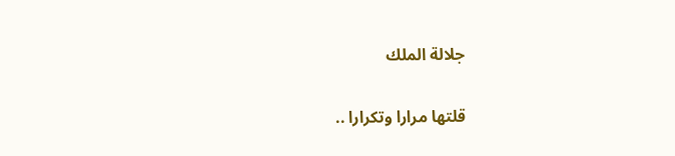جلالة الملك

قلتها مرارا وتكرارا ..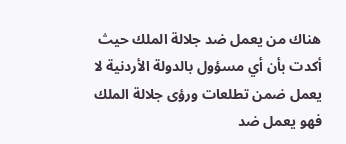هناك من يعمل ضد جلالة الملك حيث أكدت بأن أي مسؤول بالدولة الأردنية لا يعمل ضمن تطلعات ورؤى جلالة الملك فهو يعمل ضد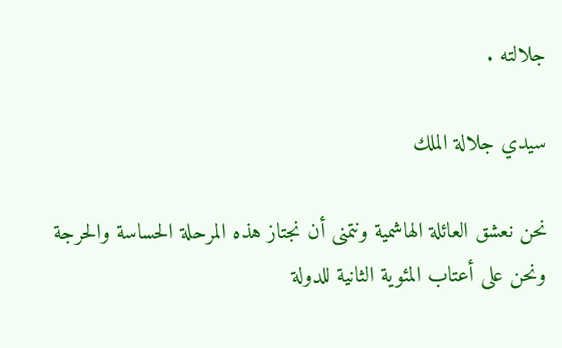جلالته .

سيدي جلالة الملك

نحن نعشق العائلة الهاشمية ونتمنى أن نجتاز هذه المرحلة الحساسة والحرجة ونحن على أعتاب المئوية الثانية للدولة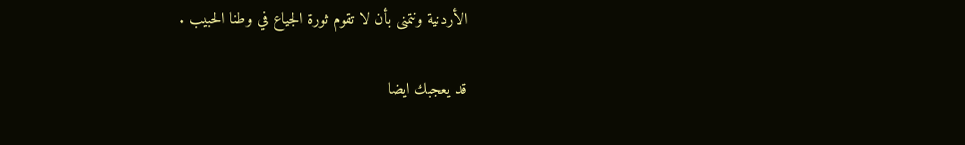الأردنية ونتمنى بأن لا تقوم ثورة الجياع في وطنا الحبيب .

قد يعجبك ايضا